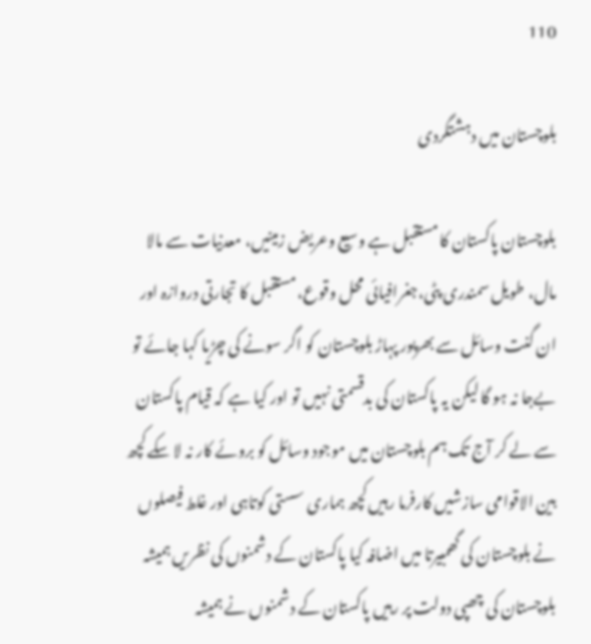110

بلوچستان میں دہشتگردی

بلوچستان پاکستان کا مستقبل ہے وسیع وعریض زمینیں، معدنیات سے مالا مال، طویل سمندری پٹی،جغرافیائی محل وقوع، مستقبل کا تجارتی دروازہ اور ان گنت وسائل سے بھرپور پہاڑ بلوچستان کو اگر سونے کی چڑیا کہا جائے تو بےجا نہ ہو گا لیکن یہ پاکستان کی بدقسمتی نہیں تو اور کیا ہے کہ قیام پاکستان سے لے کر آج تک ہم بلوچستان میں موجود وسائل کو بروئے کار نہ لا سکے کچھ بین الاقوامی سازشیں کارفرما رہیں کچھ ہماری سستی کوتاہی اور غلط فیصلوں نے بلوچستان کی گھمبیرتا میں اضافہ کیا پاکستان کے دشمنوں کی نظریں ہمیشہ بلوچستان کی چھپی دولت پر رہیں پاکستان کے دشمنوں نے ہمیشہ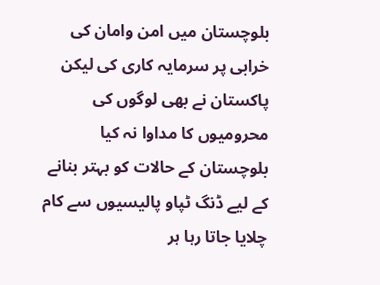بلوچستان میں امن وامان کی خرابی پر سرمایہ کاری کی لیکن پاکستان نے بھی لوگوں کی محرومیوں کا مداوا نہ کیا بلوچستان کے حالات کو بہتر بنانے کے لیے ڈنگ ٹپاو پالیسیوں سے کام چلایا جاتا رہا ہر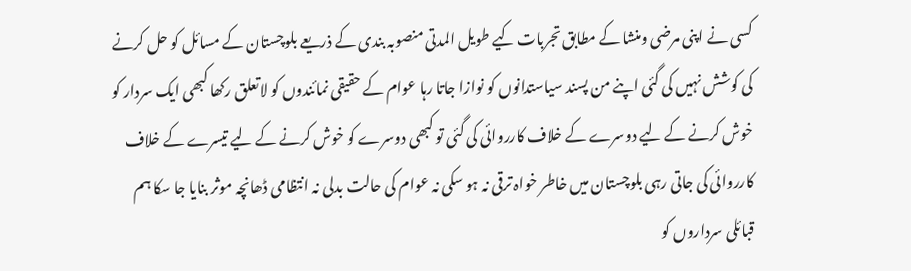کسی نے اپنی مرضی ومنشا کے مطابق تجربات کیے طویل المدتی منصوبہ بندی کے ذریعے بلوچستان کے مسائل کو حل کرنے کی کوشش نہیں کی گئی اپنے من پسند سیاستدانوں کو نوازا جاتا رہا عوام کے حقیقی نمائندوں کو لاتعلق رکھا کبھی ایک سردار کو خوش کرنے کے لیے دوسرے کے خلاف کارروائی کی گئی تو کبھی دوسرے کو خوش کرنے کے لیے تیسرے کے خلاف کارروائی کی جاتی رہی بلوچستان میں خاطر خواہ ترقی نہ ہو سکی نہ عوام کی حالت بدلی نہ انتظامی ڈھانچہ موثر بنایا جا سکا ہم قبائلی سرداروں کو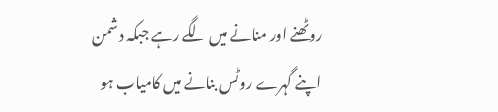روٹھنے اور منانے میں لگے رہے جبکہ دشمن اپنے گہرے روٹس بنانے میں کامیاب ہو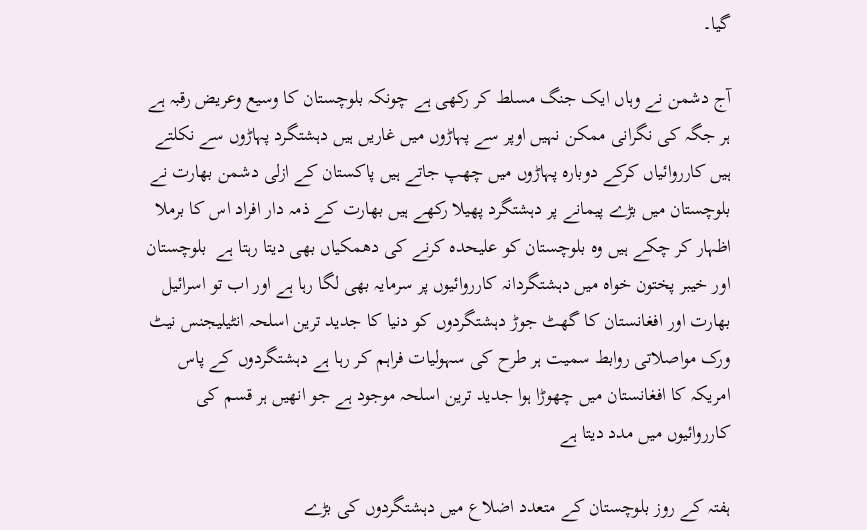گیا۔

آج دشمن نے وہاں ایک جنگ مسلط کر رکھی ہے چونکہ بلوچستان کا وسیع وعریض رقبہ ہے ہر جگہ کی نگرانی ممکن نہیں اوپر سے پہاڑوں میں غاریں ہیں دہشتگرد پہاڑوں سے نکلتے ہیں کارروائیاں کرکے دوبارہ پہاڑوں میں چھپ جاتے ہیں پاکستان کے ازلی دشمن بھارت نے بلوچستان میں بڑے پیمانے پر دہشتگرد پھیلا رکھے ہیں بھارت کے ذمہ دار افراد اس کا برملا اظہار کر چکے ہیں وہ بلوچستان کو علیحدہ کرنے کی دھمکیاں بھی دیتا رہتا ہے  بلوچستان اور خیبر پختون خواہ میں دہشتگردانہ کارروائیوں پر سرمایہ بھی لگا رہا ہے اور اب تو اسرائیل  بھارت اور افغانستان کا گھٹ جوڑ دہشتگردوں کو دنیا کا جدید ترین اسلحہ انٹیلیجنس نیٹ ورک مواصلاتی روابط سمیت ہر طرح کی سہولیات فراہم کر رہا ہے دہشتگردوں کے پاس امریکہ کا افغانستان میں چھوڑا ہوا جدید ترین اسلحہ موجود ہے جو انھیں ہر قسم کی کارروائیوں میں مدد دیتا ہے

ہفتہ کے روز بلوچستان کے متعدد اضلاع میں دہشتگردوں کی بڑے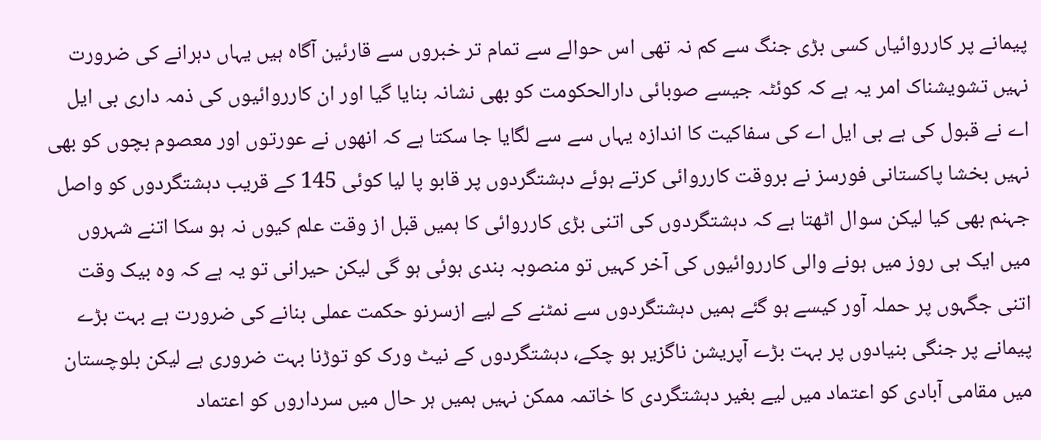پیمانے پر کارروائیاں کسی بڑی جنگ سے کم نہ تھی اس حوالے سے تمام تر خبروں سے قارئین آگاہ ہیں یہاں دہرانے کی ضرورت نہیں تشویشناک امر یہ ہے کہ کوئٹہ جیسے صوبائی دارالحکومت کو بھی نشانہ بنایا گیا اور ان کارروائیوں کی ذمہ داری بی ایل اے نے قبول کی ہے بی ایل اے کی سفاکیت کا اندازہ یہاں سے سے لگایا جا سکتا ہے کہ انھوں نے عورتوں اور معصوم بچوں کو بھی نہیں بخشا پاکستانی فورسز نے بروقت کارروائی کرتے ہوئے دہشتگردوں پر قابو پا لیا کوئی 145 کے قریب دہشتگردوں کو واصل جہنم بھی کیا لیکن سوال اٹھتا ہے کہ دہشتگردوں کی اتنی بڑی کارروائی کا ہمیں قبل از وقت علم کیوں نہ ہو سکا اتنے شہروں میں ایک ہی روز میں ہونے والی کارروائیوں کی آخر کہیں تو منصوبہ بندی ہوئی ہو گی لیکن حیرانی تو یہ ہے کہ وہ بیک وقت اتنی جگہوں پر حملہ آور کیسے ہو گئے ہمیں دہشتگردوں سے نمٹنے کے لیے ازسرنو حکمت عملی بنانے کی ضرورت ہے بہت بڑے پیمانے پر جنگی بنیادوں پر بہت بڑے آپریشن ناگزیر ہو چکے، دہشتگردوں کے نیٹ ورک کو توڑنا بہت ضروری ہے لیکن بلوچستان میں مقامی آبادی کو اعتماد میں لیے بغیر دہشتگردی کا خاتمہ ممکن نہیں ہمیں ہر حال میں سرداروں کو اعتماد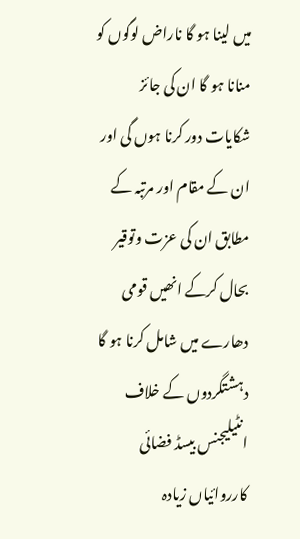میں لینا ہو گا ناراض لوگوں کو منانا ہو گا ان کی جائز شکایات دور کرنا ہوں گی اور ان کے مقام اور مرتبہ کے مطابق ان کی عزت وتوقیر بحال کرکے انھیں قومی دھارے میں شامل کرنا ہو گا دہشتگردوں کے خلاف انٹیلیجنس بیسڈ فضائی کارروائیاں زیادہ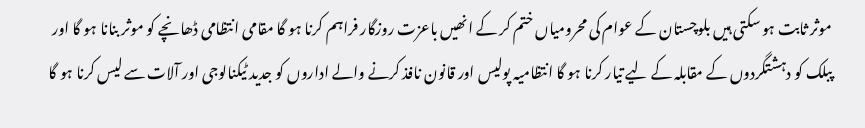موثر ثابت ہو سکتی ہیں بلوچستان کے عوام کی محرومیاں ختم کر کے انھیں باعزت روزگار فراہم کرنا ہو گا مقامی انتظامی ڈھانچے کو موثر بنانا ہو گا اور پبلک کو دہشتگردوں کے مقابلہ کے لیے تیار کرنا ہو گا انتظامیہ پولیس اور قانون نافذ کرنے والے اداروں کو جدید ٹیکنالوجی اور آلات سے لیس کرنا ہو گا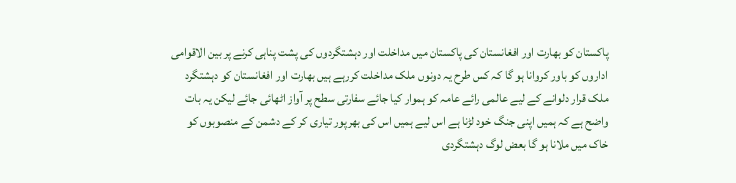پاکستان کو بھارت اور افغانستان کی پاکستان میں مداخلت اور دہشتگردوں کی پشت پناہی کرنے پر بین الاقوامی اداروں کو باور کروانا ہو گا کہ کس طرح یہ دونوں ملک مداخلت کررہے ہیں بھارت اور افغانستان کو دہشتگرد ملک قرار دلوانے کے لیے عالمی رائے عامہ کو ہموار کیا جائے سفارتی سطح پر آواز اٹھائی جائے لیکن یہ بات واضح ہے کہ ہمیں اپنی جنگ خود لڑنا ہے اس لیے ہمیں اس کی بھرپور تیاری کر کے دشمن کے منصوبوں کو خاک میں ملانا ہو گا بعض لوگ دہشتگردی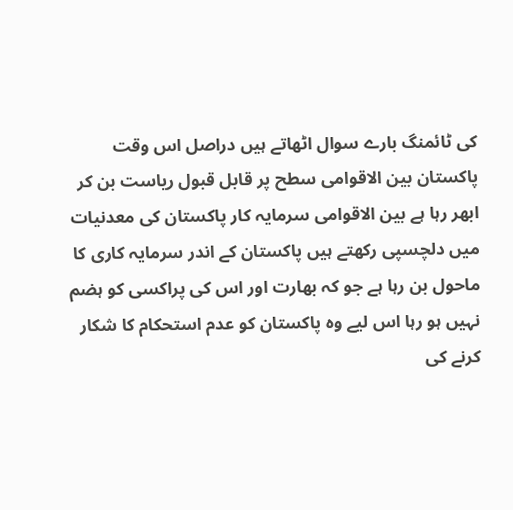کی ٹائمنگ بارے سوال اٹھاتے ہیں دراصل اس وقت پاکستان بین الاقوامی سطح پر قابل قبول ریاست بن کر ابھر رہا ہے بین الاقوامی سرمایہ کار پاکستان کی معدنیات میں دلچسپی رکھتے ہیں پاکستان کے اندر سرمایہ کاری کا ماحول بن رہا ہے جو کہ بھارت اور اس کی پراکسی کو ہضم نہیں ہو رہا اس لیے وہ پاکستان کو عدم استحکام کا شکار کرنے کی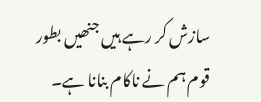سازش کر رہے ہیں جنھیں بطور قوم ہم نے ناکام بنانا ہے۔